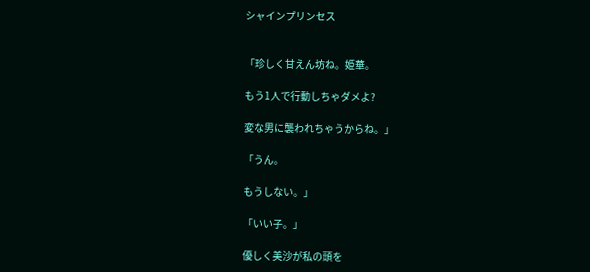シャインプリンセス


「珍しく甘えん坊ね。姫華。

もう1人で行動しちゃダメよ?

変な男に襲われちゃうからね。」

「うん。

もうしない。」

「いい子。」

優しく美沙が私の頭を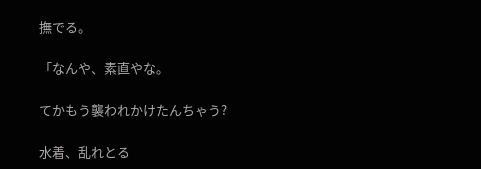撫でる。

「なんや、素直やな。

てかもう襲われかけたんちゃう?

水着、乱れとる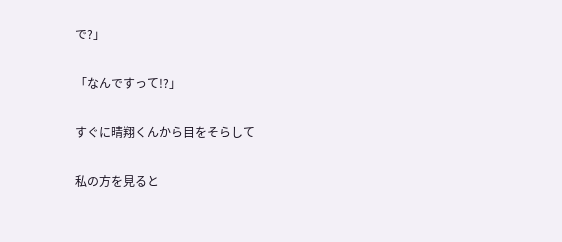で?」

「なんですって!?」

すぐに晴翔くんから目をそらして

私の方を見ると